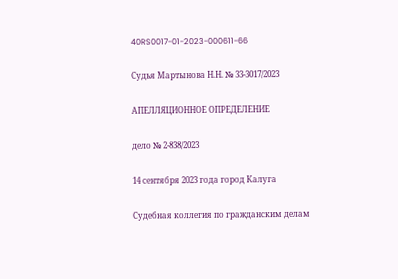40RS0017-01-2023-000611-66

Судья Мартынова Н.Н. № 33-3017/2023

АПЕЛЛЯЦИОННОЕ ОПРЕДЕЛЕНИЕ

дело № 2-838/2023

14 сентября 2023 года город Калуга

Судебная коллегия по гражданским делам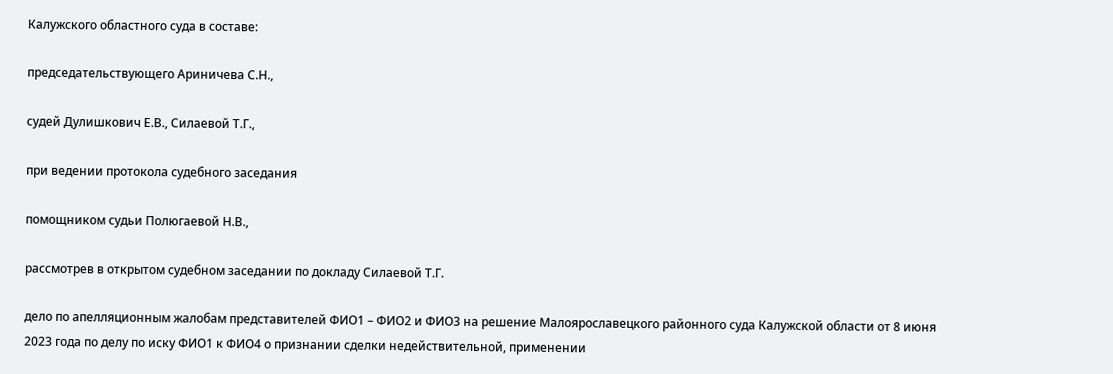Калужского областного суда в составе:

председательствующего Ариничева С.Н.,

судей Дулишкович Е.В., Силаевой Т.Г.,

при ведении протокола судебного заседания

помощником судьи Полюгаевой Н.В.,

рассмотрев в открытом судебном заседании по докладу Силаевой Т.Г.

дело по апелляционным жалобам представителей ФИО1 – ФИО2 и ФИО3 на решение Малоярославецкого районного суда Калужской области от 8 июня 2023 года по делу по иску ФИО1 к ФИО4 о признании сделки недействительной, применении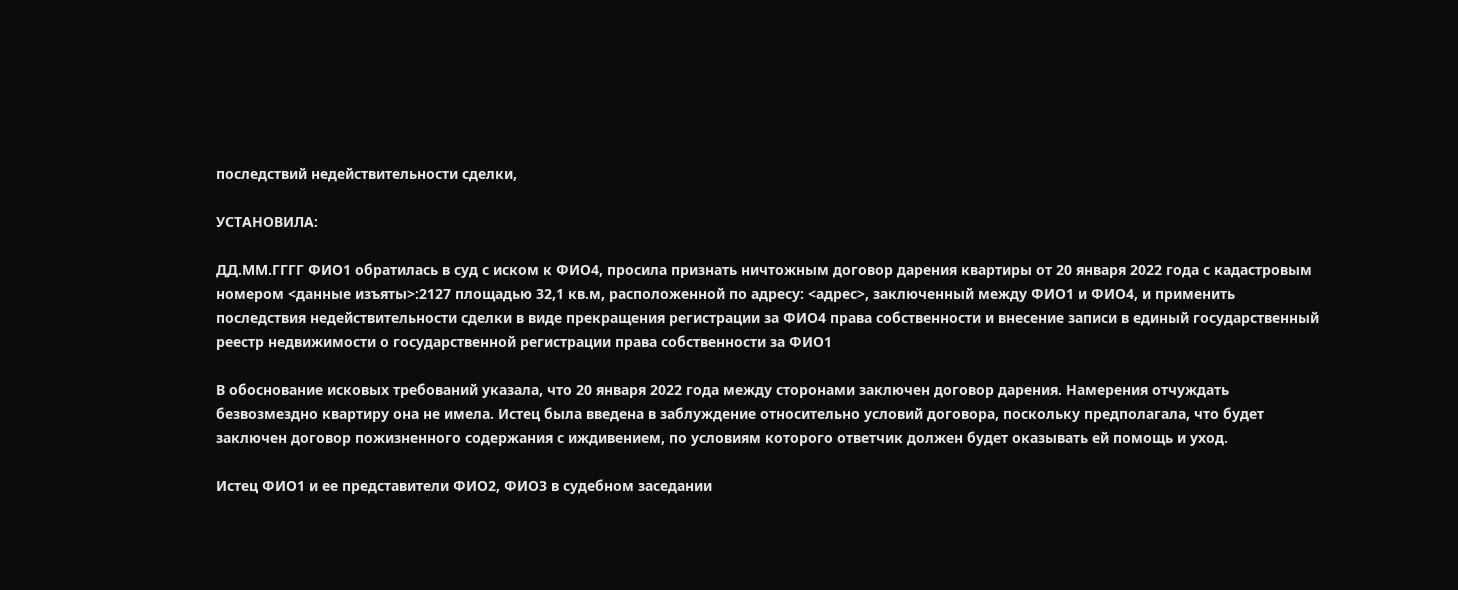последствий недействительности сделки,

УСТАНОВИЛА:

ДД.ММ.ГГГГ ФИО1 обратилась в суд с иском к ФИО4, просила признать ничтожным договор дарения квартиры от 20 января 2022 года с кадастровым номером <данные изъяты>:2127 площадью 32,1 кв.м, расположенной по адресу: <адрес>, заключенный между ФИО1 и ФИО4, и применить последствия недействительности сделки в виде прекращения регистрации за ФИО4 права собственности и внесение записи в единый государственный реестр недвижимости о государственной регистрации права собственности за ФИО1

В обоснование исковых требований указала, что 20 января 2022 года между сторонами заключен договор дарения. Намерения отчуждать безвозмездно квартиру она не имела. Истец была введена в заблуждение относительно условий договора, поскольку предполагала, что будет заключен договор пожизненного содержания с иждивением, по условиям которого ответчик должен будет оказывать ей помощь и уход.

Истец ФИО1 и ее представители ФИО2, ФИО3 в судебном заседании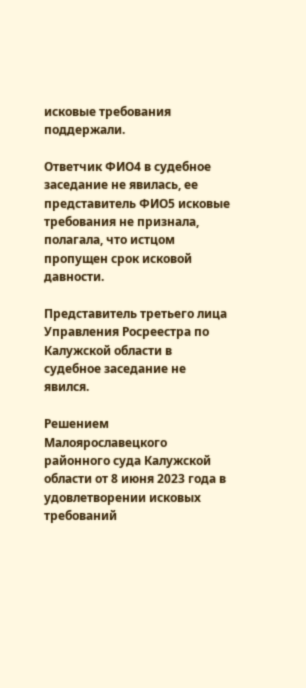исковые требования поддержали.

Ответчик ФИО4 в судебное заседание не явилась, ее представитель ФИО5 исковые требования не признала, полагала, что истцом пропущен срок исковой давности.

Представитель третьего лица Управления Росреестра по Калужской области в судебное заседание не явился.

Решением Малоярославецкого районного суда Калужской области от 8 июня 2023 года в удовлетворении исковых требований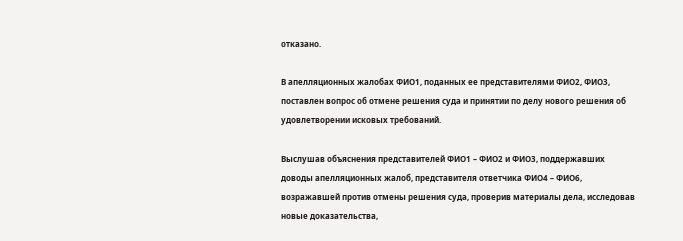отказано.

В апелляционных жалобах ФИО1, поданных ее представителями ФИО2, ФИО3, поставлен вопрос об отмене решения суда и принятии по делу нового решения об удовлетворении исковых требований.

Выслушав объяснения представителей ФИО1 – ФИО2 и ФИО3, поддержавших доводы апелляционных жалоб, представителя ответчика ФИО4 – ФИО6, возражавшей против отмены решения суда, проверив материалы дела, исследовав новые доказательства,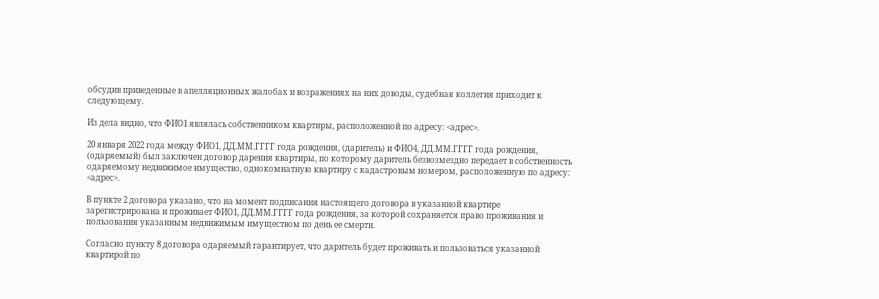обсудив приведенные в апелляционных жалобах и возражениях на них доводы, судебная коллегия приходит к следующему.

Из дела видно, что ФИО1 являлась собственником квартиры, расположенной по адресу: <адрес>.

20 января 2022 года между ФИО1, ДД.ММ.ГГГГ года рождения, (даритель) и ФИО4, ДД.ММ.ГГГГ года рождения, (одаряемый) был заключен договор дарения квартиры, по которому даритель безвозмездно передает в собственность одаряемому недвижимое имущество, однокомнатную квартиру с кадастровым номером, расположенную по адресу: <адрес>.

В пункте 2 договора указано, что на момент подписания настоящего договора в указанной квартире зарегистрирована и проживает ФИО1, ДД.ММ.ГГГГ года рождения, за которой сохраняется право проживания и пользования указанным недвижимым имуществом по день ее смерти.

Согласно пункту 8 договора одаряемый гарантирует, что даритель будет проживать и пользоваться указанной квартирой по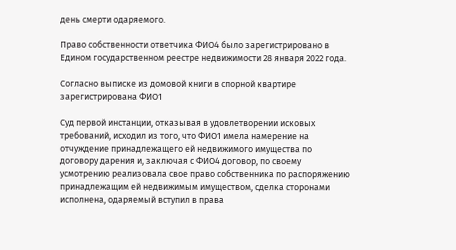день смерти одаряемого.

Право собственности ответчика ФИО4 было зарегистрировано в Едином государственном реестре недвижимости 28 января 2022 года.

Согласно выписке из домовой книги в спорной квартире зарегистрирована ФИО1

Суд первой инстанции, отказывая в удовлетворении исковых требований, исходил из того, что ФИО1 имела намерение на отчуждение принадлежащего ей недвижимого имущества по договору дарения и, заключая с ФИО4 договор, по своему усмотрению реализовала свое право собственника по распоряжению принадлежащим ей недвижимым имуществом, сделка сторонами исполнена, одаряемый вступил в права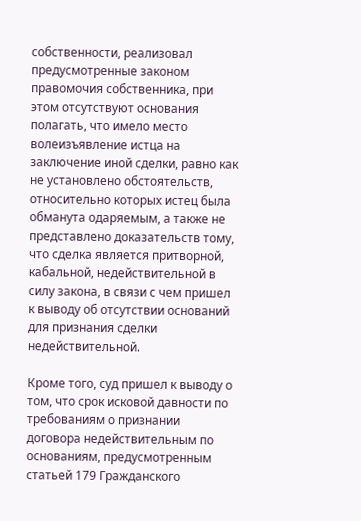собственности, реализовал предусмотренные законом правомочия собственника, при этом отсутствуют основания полагать, что имело место волеизъявление истца на заключение иной сделки, равно как не установлено обстоятельств, относительно которых истец была обманута одаряемым, а также не представлено доказательств тому, что сделка является притворной, кабальной, недействительной в силу закона, в связи с чем пришел к выводу об отсутствии оснований для признания сделки недействительной.

Кроме того, суд пришел к выводу о том, что срок исковой давности по требованиям о признании договора недействительным по основаниям, предусмотренным статьей 179 Гражданского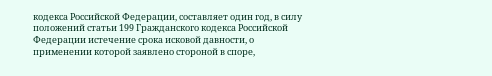кодекса Российской Федерации, составляет один год, в силу положений статьи 199 Гражданского кодекса Российской Федерации истечение срока исковой давности, о применении которой заявлено стороной в споре,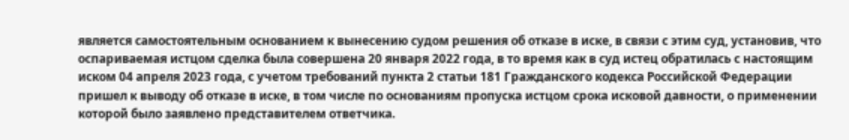является самостоятельным основанием к вынесению судом решения об отказе в иске, в связи с этим суд, установив, что оспариваемая истцом сделка была совершена 20 января 2022 года, в то время как в суд истец обратилась с настоящим иском 04 апреля 2023 года, с учетом требований пункта 2 статьи 181 Гражданского кодекса Российской Федерации пришел к выводу об отказе в иске, в том числе по основаниям пропуска истцом срока исковой давности, о применении которой было заявлено представителем ответчика.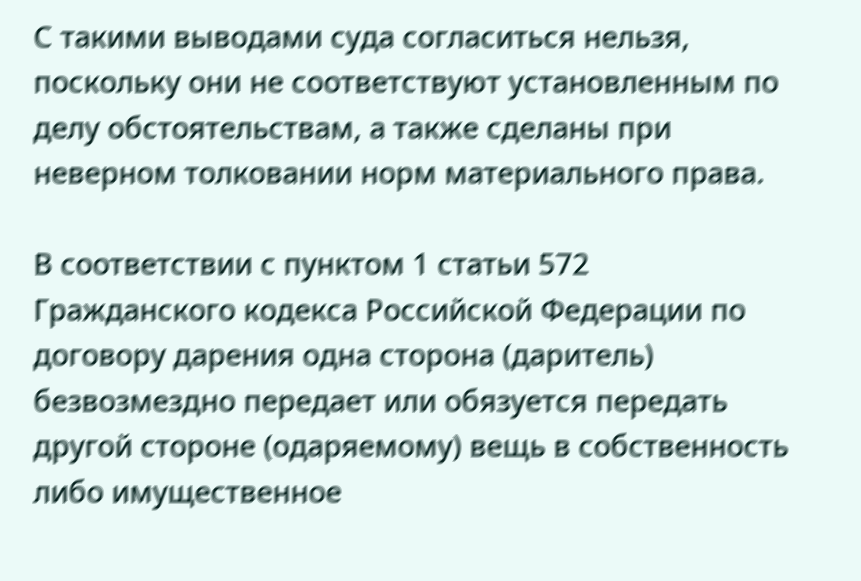С такими выводами суда согласиться нельзя, поскольку они не соответствуют установленным по делу обстоятельствам, а также сделаны при неверном толковании норм материального права.

В соответствии с пунктом 1 статьи 572 Гражданского кодекса Российской Федерации по договору дарения одна сторона (даритель) безвозмездно передает или обязуется передать другой стороне (одаряемому) вещь в собственность либо имущественное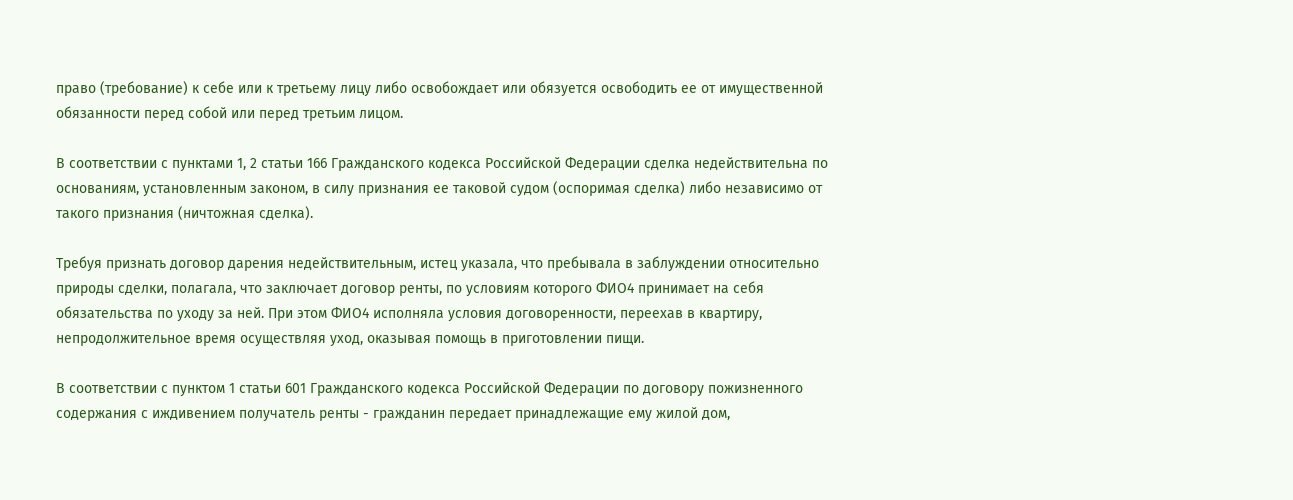право (требование) к себе или к третьему лицу либо освобождает или обязуется освободить ее от имущественной обязанности перед собой или перед третьим лицом.

В соответствии с пунктами 1, 2 статьи 166 Гражданского кодекса Российской Федерации сделка недействительна по основаниям, установленным законом, в силу признания ее таковой судом (оспоримая сделка) либо независимо от такого признания (ничтожная сделка).

Требуя признать договор дарения недействительным, истец указала, что пребывала в заблуждении относительно природы сделки, полагала, что заключает договор ренты, по условиям которого ФИО4 принимает на себя обязательства по уходу за ней. При этом ФИО4 исполняла условия договоренности, переехав в квартиру, непродолжительное время осуществляя уход, оказывая помощь в приготовлении пищи.

В соответствии с пунктом 1 статьи 601 Гражданского кодекса Российской Федерации по договору пожизненного содержания с иждивением получатель ренты - гражданин передает принадлежащие ему жилой дом,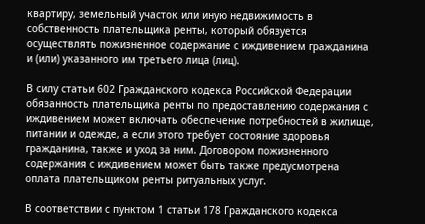квартиру, земельный участок или иную недвижимость в собственность плательщика ренты, который обязуется осуществлять пожизненное содержание с иждивением гражданина и (или) указанного им третьего лица (лиц).

В силу статьи 602 Гражданского кодекса Российской Федерации обязанность плательщика ренты по предоставлению содержания с иждивением может включать обеспечение потребностей в жилище, питании и одежде, а если этого требует состояние здоровья гражданина, также и уход за ним. Договором пожизненного содержания с иждивением может быть также предусмотрена оплата плательщиком ренты ритуальных услуг.

В соответствии с пунктом 1 статьи 178 Гражданского кодекса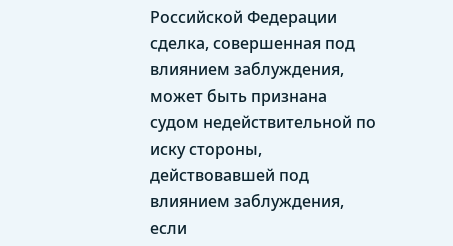Российской Федерации сделка, совершенная под влиянием заблуждения, может быть признана судом недействительной по иску стороны, действовавшей под влиянием заблуждения, если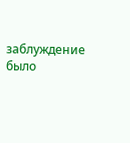заблуждение было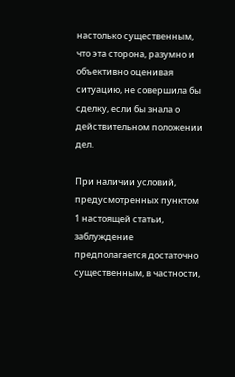настолько существенным, что эта сторона, разумно и объективно оценивая ситуацию, не совершила бы сделку, если бы знала о действительном положении дел.

При наличии условий, предусмотренных пунктом 1 настоящей статьи, заблуждение предполагается достаточно существенным, в частности,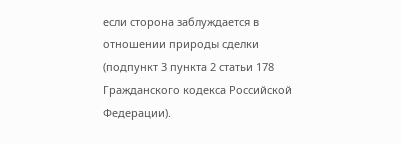если сторона заблуждается в отношении природы сделки (подпункт 3 пункта 2 статьи 178 Гражданского кодекса Российской Федерации).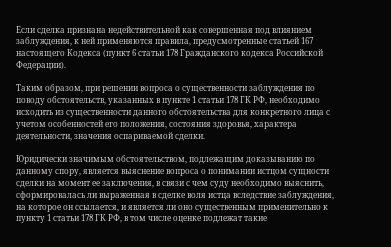Если сделка признана недействительной как совершенная под влиянием заблуждения, к ней применяются правила, предусмотренные статьей 167 настоящего Кодекса (пункт 6 статьи 178 Гражданского кодекса Российской Федерации).

Таким образом, при решении вопроса о существенности заблуждения по поводу обстоятельств, указанных в пункте 1 статьи 178 ГК РФ, необходимо исходить из существенности данного обстоятельства для конкретного лица с учетом особенностей его положения, состояния здоровья, характера деятельности, значения оспариваемой сделки.

Юридически значимым обстоятельством, подлежащим доказыванию по данному спору, является выяснение вопроса о понимании истцом сущности сделки на момент ее заключения, в связи с чем суду необходимо выяснить, сформировалась ли выраженная в сделке воля истца вследствие заблуждения, на которое он ссылается, и является ли оно существенным применительно к пункту 1 статьи 178 ГК РФ, в том числе оценке подлежат такие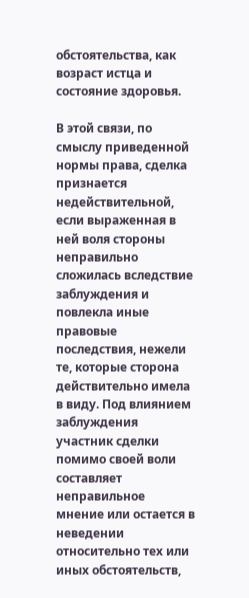обстоятельства, как возраст истца и состояние здоровья.

В этой связи, по смыслу приведенной нормы права, сделка признается недействительной, если выраженная в ней воля стороны неправильно сложилась вследствие заблуждения и повлекла иные правовые последствия, нежели те, которые сторона действительно имела в виду. Под влиянием заблуждения участник сделки помимо своей воли составляет неправильное мнение или остается в неведении относительно тех или иных обстоятельств,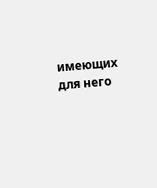имеющих для него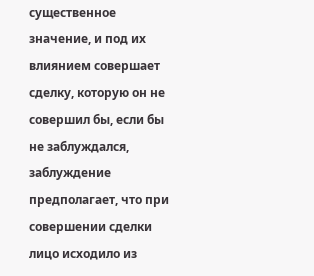существенное значение, и под их влиянием совершает сделку, которую он не совершил бы, если бы не заблуждался, заблуждение предполагает, что при совершении сделки лицо исходило из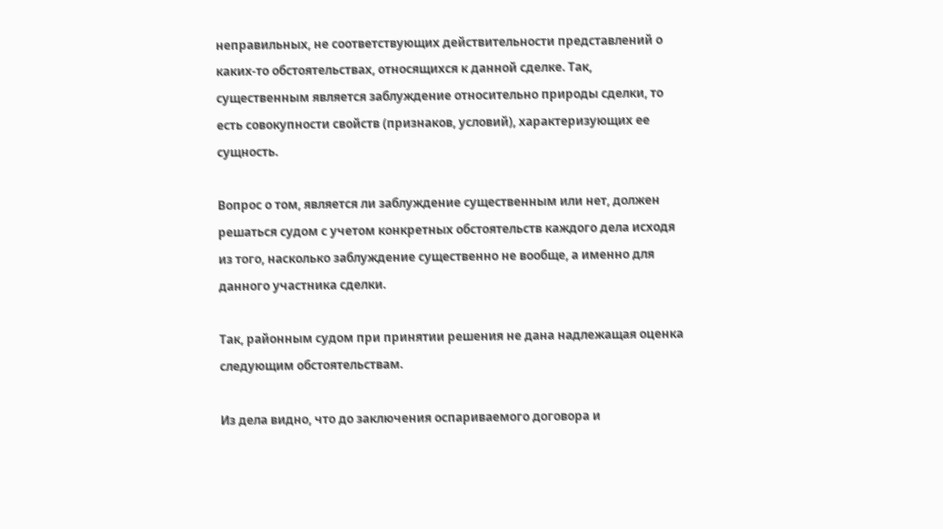неправильных, не соответствующих действительности представлений о каких-то обстоятельствах, относящихся к данной сделке. Так, существенным является заблуждение относительно природы сделки, то есть совокупности свойств (признаков, условий), характеризующих ее сущность.

Вопрос о том, является ли заблуждение существенным или нет, должен решаться судом с учетом конкретных обстоятельств каждого дела исходя из того, насколько заблуждение существенно не вообще, а именно для данного участника сделки.

Так, районным судом при принятии решения не дана надлежащая оценка следующим обстоятельствам.

Из дела видно, что до заключения оспариваемого договора и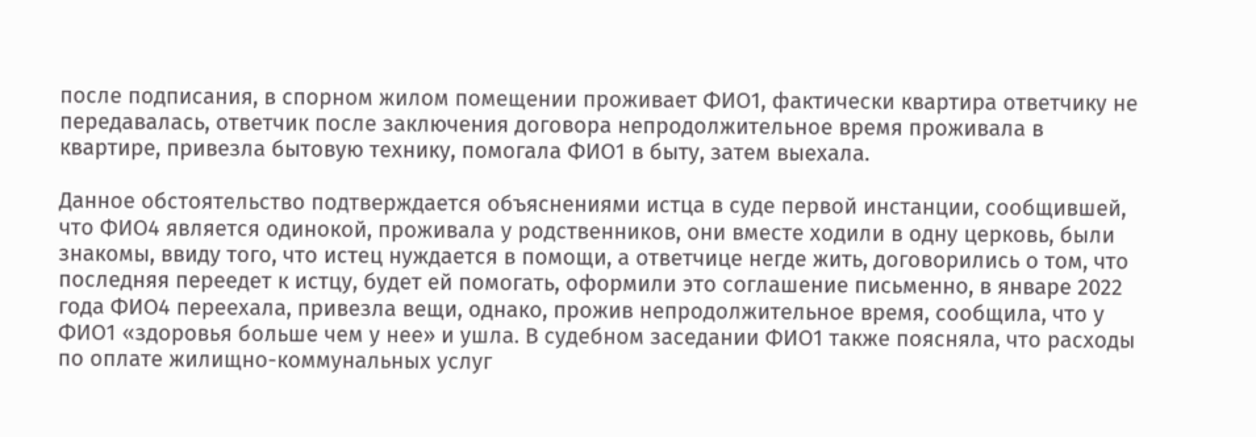после подписания, в спорном жилом помещении проживает ФИО1, фактически квартира ответчику не передавалась, ответчик после заключения договора непродолжительное время проживала в квартире, привезла бытовую технику, помогала ФИО1 в быту, затем выехала.

Данное обстоятельство подтверждается объяснениями истца в суде первой инстанции, сообщившей, что ФИО4 является одинокой, проживала у родственников, они вместе ходили в одну церковь, были знакомы, ввиду того, что истец нуждается в помощи, а ответчице негде жить, договорились о том, что последняя переедет к истцу, будет ей помогать, оформили это соглашение письменно, в январе 2022 года ФИО4 переехала, привезла вещи, однако, прожив непродолжительное время, сообщила, что у ФИО1 «здоровья больше чем у нее» и ушла. В судебном заседании ФИО1 также поясняла, что расходы по оплате жилищно-коммунальных услуг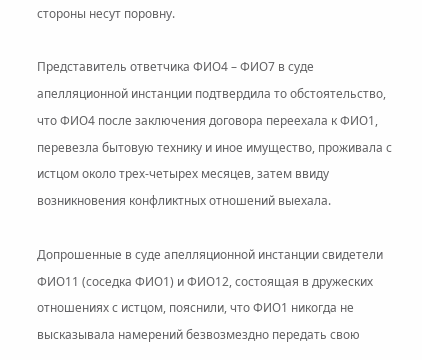стороны несут поровну.

Представитель ответчика ФИО4 – ФИО7 в суде апелляционной инстанции подтвердила то обстоятельство, что ФИО4 после заключения договора переехала к ФИО1, перевезла бытовую технику и иное имущество, проживала с истцом около трех-четырех месяцев, затем ввиду возникновения конфликтных отношений выехала.

Допрошенные в суде апелляционной инстанции свидетели ФИО11 (соседка ФИО1) и ФИО12, состоящая в дружеских отношениях с истцом, пояснили, что ФИО1 никогда не высказывала намерений безвозмездно передать свою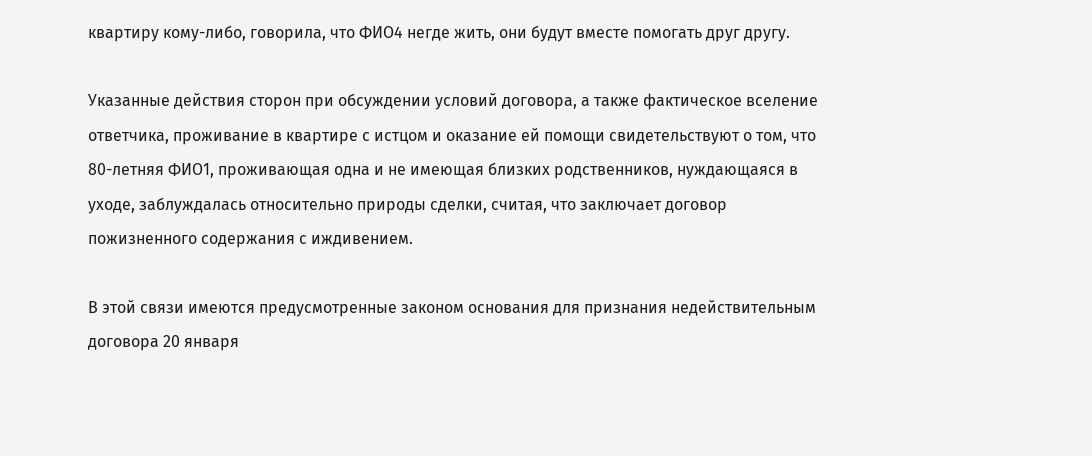квартиру кому-либо, говорила, что ФИО4 негде жить, они будут вместе помогать друг другу.

Указанные действия сторон при обсуждении условий договора, а также фактическое вселение ответчика, проживание в квартире с истцом и оказание ей помощи свидетельствуют о том, что 80-летняя ФИО1, проживающая одна и не имеющая близких родственников, нуждающаяся в уходе, заблуждалась относительно природы сделки, считая, что заключает договор пожизненного содержания с иждивением.

В этой связи имеются предусмотренные законом основания для признания недействительным договора 20 января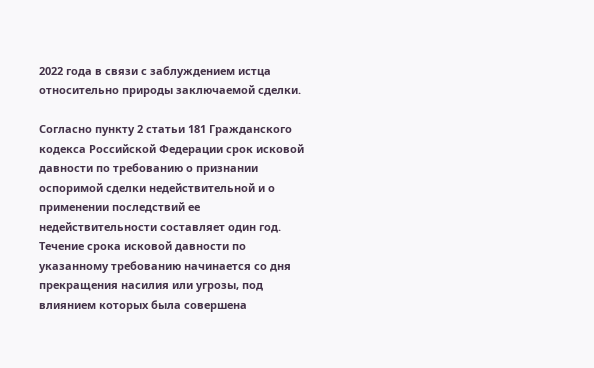2022 года в связи с заблуждением истца относительно природы заключаемой сделки.

Согласно пункту 2 статьи 181 Гражданского кодекса Российской Федерации срок исковой давности по требованию о признании оспоримой сделки недействительной и о применении последствий ее недействительности составляет один год. Течение срока исковой давности по указанному требованию начинается со дня прекращения насилия или угрозы, под влиянием которых была совершена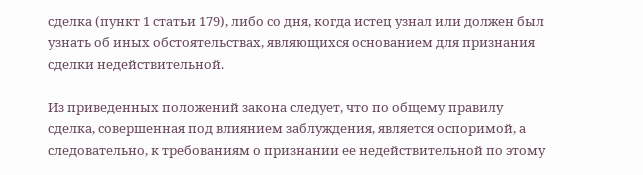сделка (пункт 1 статьи 179), либо со дня, когда истец узнал или должен был узнать об иных обстоятельствах, являющихся основанием для признания сделки недействительной.

Из приведенных положений закона следует, что по общему правилу сделка, совершенная под влиянием заблуждения, является оспоримой, а следовательно, к требованиям о признании ее недействительной по этому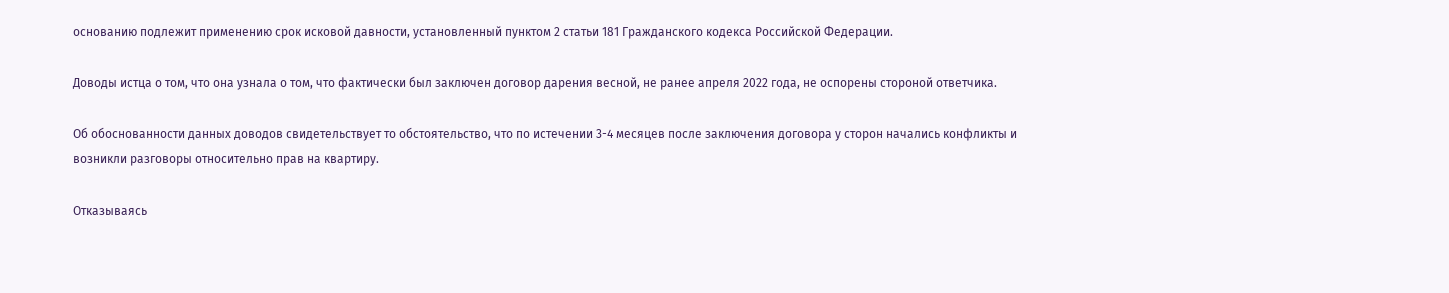основанию подлежит применению срок исковой давности, установленный пунктом 2 статьи 181 Гражданского кодекса Российской Федерации.

Доводы истца о том, что она узнала о том, что фактически был заключен договор дарения весной, не ранее апреля 2022 года, не оспорены стороной ответчика.

Об обоснованности данных доводов свидетельствует то обстоятельство, что по истечении 3-4 месяцев после заключения договора у сторон начались конфликты и возникли разговоры относительно прав на квартиру.

Отказываясь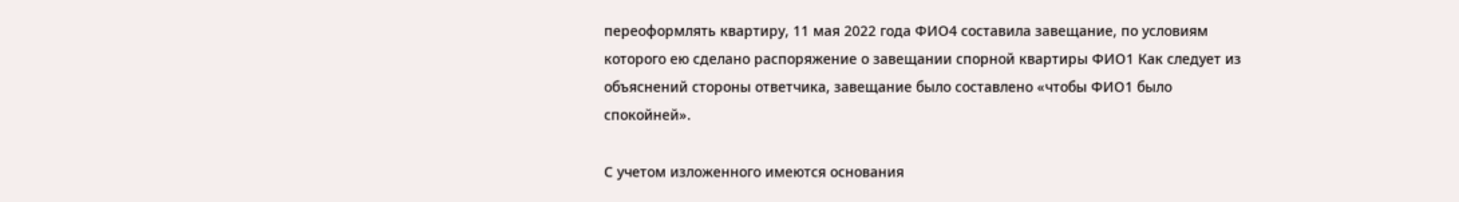переоформлять квартиру, 11 мая 2022 года ФИО4 составила завещание, по условиям которого ею сделано распоряжение о завещании спорной квартиры ФИО1 Как следует из объяснений стороны ответчика, завещание было составлено «чтобы ФИО1 было спокойней».

С учетом изложенного имеются основания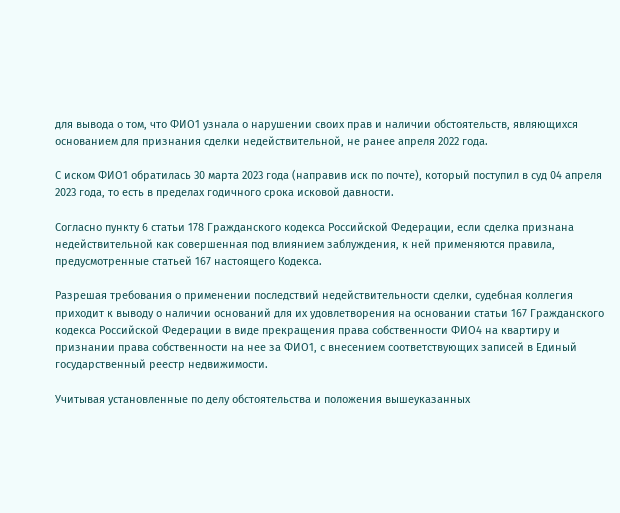для вывода о том, что ФИО1 узнала о нарушении своих прав и наличии обстоятельств, являющихся основанием для признания сделки недействительной, не ранее апреля 2022 года.

С иском ФИО1 обратилась 30 марта 2023 года (направив иск по почте), который поступил в суд 04 апреля 2023 года, то есть в пределах годичного срока исковой давности.

Согласно пункту 6 статьи 178 Гражданского кодекса Российской Федерации, если сделка признана недействительной как совершенная под влиянием заблуждения, к ней применяются правила, предусмотренные статьей 167 настоящего Кодекса.

Разрешая требования о применении последствий недействительности сделки, судебная коллегия приходит к выводу о наличии оснований для их удовлетворения на основании статьи 167 Гражданского кодекса Российской Федерации в виде прекращения права собственности ФИО4 на квартиру и признании права собственности на нее за ФИО1, с внесением соответствующих записей в Единый государственный реестр недвижимости.

Учитывая установленные по делу обстоятельства и положения вышеуказанных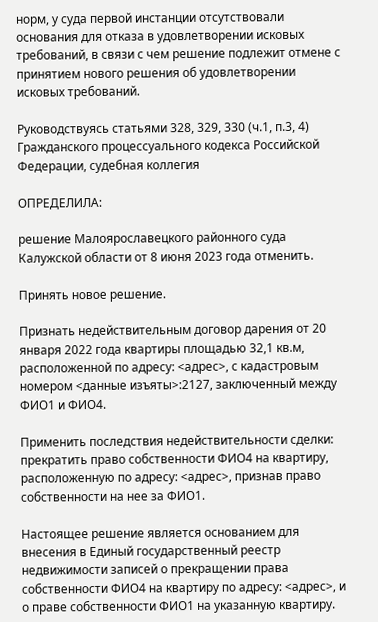норм, у суда первой инстанции отсутствовали основания для отказа в удовлетворении исковых требований, в связи с чем решение подлежит отмене с принятием нового решения об удовлетворении исковых требований.

Руководствуясь статьями 328, 329, 330 (ч.1, п.3, 4) Гражданского процессуального кодекса Российской Федерации, судебная коллегия

ОПРЕДЕЛИЛА:

решение Малоярославецкого районного суда Калужской области от 8 июня 2023 года отменить.

Принять новое решение.

Признать недействительным договор дарения от 20 января 2022 года квартиры площадью 32,1 кв.м, расположенной по адресу: <адрес>, с кадастровым номером <данные изъяты>:2127, заключенный между ФИО1 и ФИО4.

Применить последствия недействительности сделки: прекратить право собственности ФИО4 на квартиру, расположенную по адресу: <адрес>, признав право собственности на нее за ФИО1.

Настоящее решение является основанием для внесения в Единый государственный реестр недвижимости записей о прекращении права собственности ФИО4 на квартиру по адресу: <адрес>, и о праве собственности ФИО1 на указанную квартиру.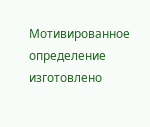Мотивированное определение изготовлено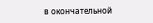в окончательной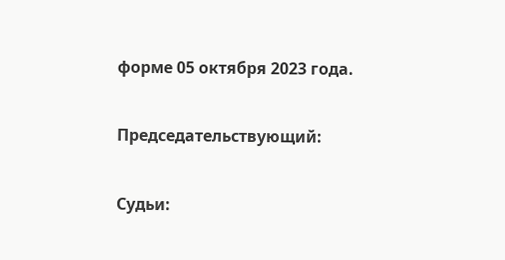форме 05 октября 2023 года.

Председательствующий:

Судьи: